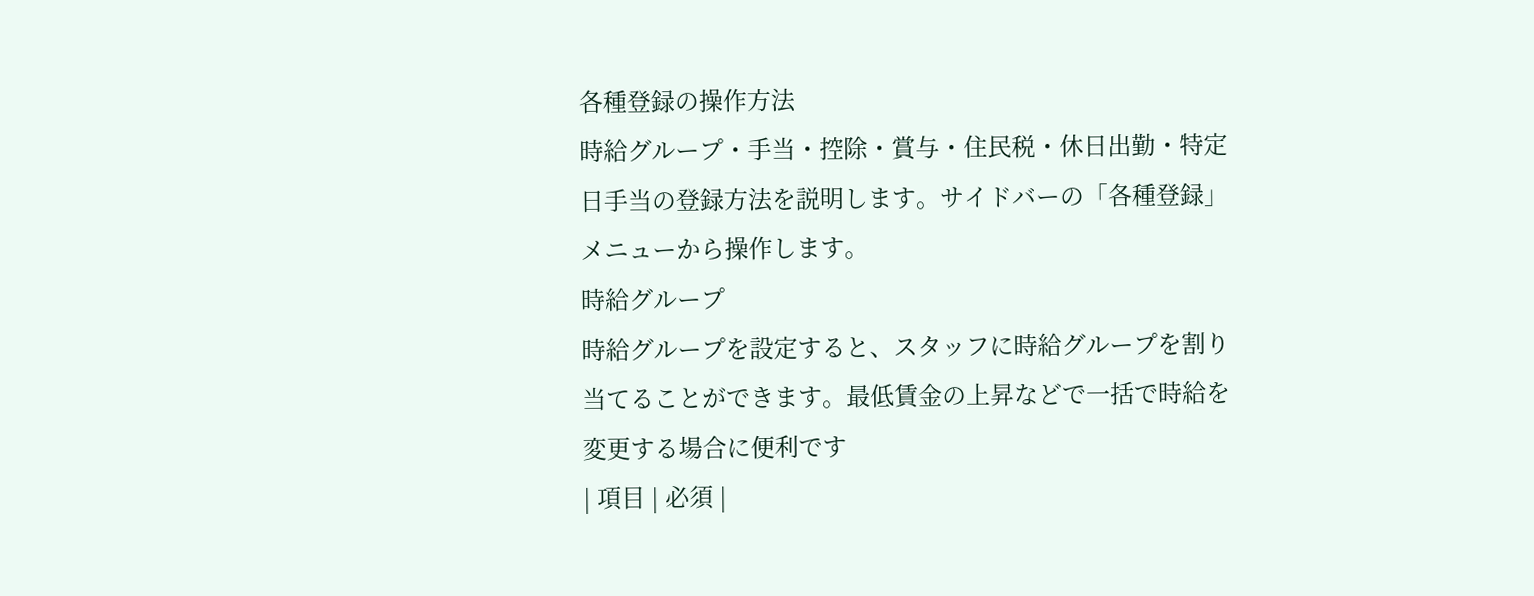各種登録の操作方法
時給グループ・手当・控除・賞与・住民税・休日出勤・特定日手当の登録方法を説明します。サイドバーの「各種登録」メニューから操作します。
時給グループ
時給グループを設定すると、スタッフに時給グループを割り当てることができます。最低賃金の上昇などで一括で時給を変更する場合に便利です
| 項目 | 必須 |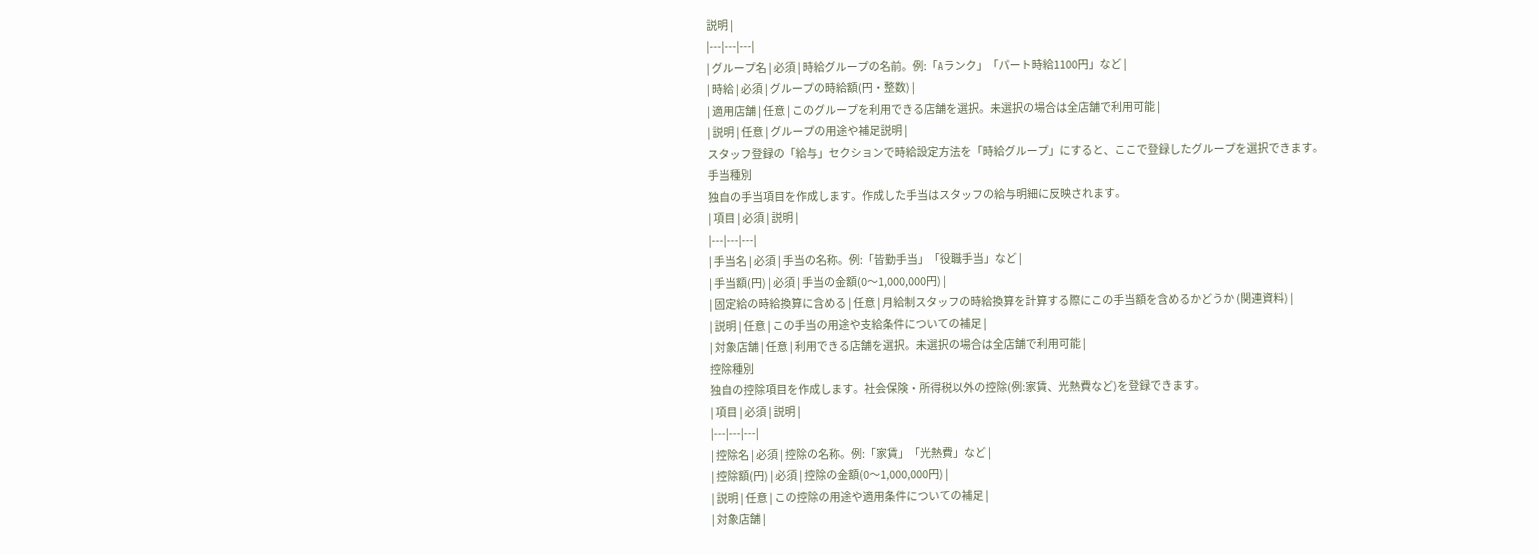説明 |
|---|---|---|
| グループ名 | 必須 | 時給グループの名前。例:「Aランク」「パート時給1100円」など |
| 時給 | 必須 | グループの時給額(円・整数) |
| 適用店舗 | 任意 | このグループを利用できる店舗を選択。未選択の場合は全店舗で利用可能 |
| 説明 | 任意 | グループの用途や補足説明 |
スタッフ登録の「給与」セクションで時給設定方法を「時給グループ」にすると、ここで登録したグループを選択できます。
手当種別
独自の手当項目を作成します。作成した手当はスタッフの給与明細に反映されます。
| 項目 | 必須 | 説明 |
|---|---|---|
| 手当名 | 必須 | 手当の名称。例:「皆勤手当」「役職手当」など |
| 手当額(円) | 必須 | 手当の金額(0〜1,000,000円) |
| 固定給の時給換算に含める | 任意 | 月給制スタッフの時給換算を計算する際にこの手当額を含めるかどうか (関連資料) |
| 説明 | 任意 | この手当の用途や支給条件についての補足 |
| 対象店舗 | 任意 | 利用できる店舗を選択。未選択の場合は全店舗で利用可能 |
控除種別
独自の控除項目を作成します。社会保険・所得税以外の控除(例:家賃、光熱費など)を登録できます。
| 項目 | 必須 | 説明 |
|---|---|---|
| 控除名 | 必須 | 控除の名称。例:「家賃」「光熱費」など |
| 控除額(円) | 必須 | 控除の金額(0〜1,000,000円) |
| 説明 | 任意 | この控除の用途や適用条件についての補足 |
| 対象店舗 |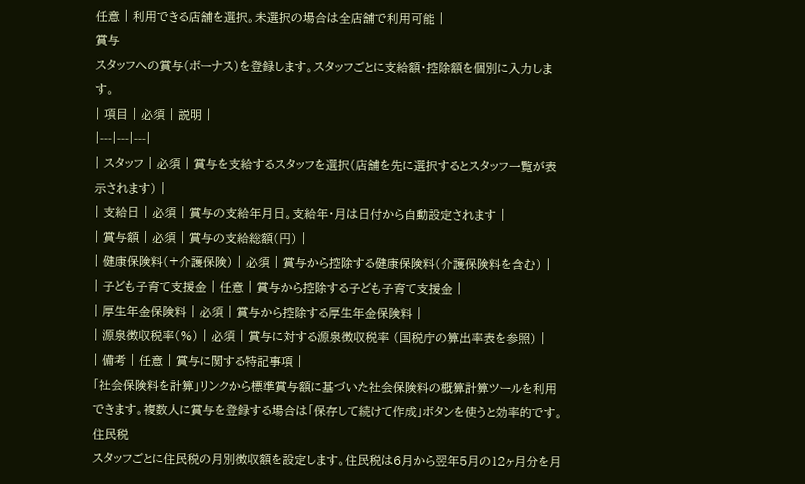任意 | 利用できる店舗を選択。未選択の場合は全店舗で利用可能 |
賞与
スタッフへの賞与(ボーナス)を登録します。スタッフごとに支給額・控除額を個別に入力します。
| 項目 | 必須 | 説明 |
|---|---|---|
| スタッフ | 必須 | 賞与を支給するスタッフを選択(店舗を先に選択するとスタッフ一覧が表示されます) |
| 支給日 | 必須 | 賞与の支給年月日。支給年・月は日付から自動設定されます |
| 賞与額 | 必須 | 賞与の支給総額(円) |
| 健康保険料(+介護保険) | 必須 | 賞与から控除する健康保険料(介護保険料を含む) |
| 子ども子育て支援金 | 任意 | 賞与から控除する子ども子育て支援金 |
| 厚生年金保険料 | 必須 | 賞与から控除する厚生年金保険料 |
| 源泉徴収税率(%) | 必須 | 賞与に対する源泉徴収税率 (国税庁の算出率表を参照) |
| 備考 | 任意 | 賞与に関する特記事項 |
「社会保険料を計算」リンクから標準賞与額に基づいた社会保険料の概算計算ツールを利用できます。複数人に賞与を登録する場合は「保存して続けて作成」ボタンを使うと効率的です。
住民税
スタッフごとに住民税の月別徴収額を設定します。住民税は6月から翌年5月の12ヶ月分を月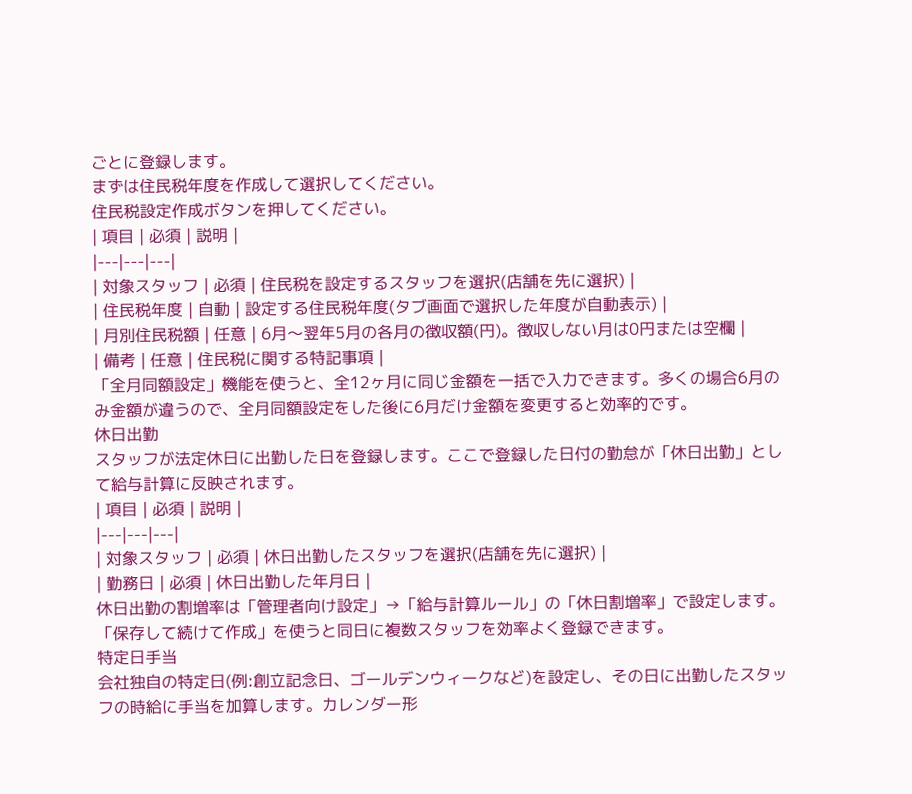ごとに登録します。
まずは住民税年度を作成して選択してください。
住民税設定作成ボタンを押してください。
| 項目 | 必須 | 説明 |
|---|---|---|
| 対象スタッフ | 必須 | 住民税を設定するスタッフを選択(店舗を先に選択) |
| 住民税年度 | 自動 | 設定する住民税年度(タブ画面で選択した年度が自動表示) |
| 月別住民税額 | 任意 | 6月〜翌年5月の各月の徴収額(円)。徴収しない月は0円または空欄 |
| 備考 | 任意 | 住民税に関する特記事項 |
「全月同額設定」機能を使うと、全12ヶ月に同じ金額を一括で入力できます。多くの場合6月のみ金額が違うので、全月同額設定をした後に6月だけ金額を変更すると効率的です。
休日出勤
スタッフが法定休日に出勤した日を登録します。ここで登録した日付の勤怠が「休日出勤」として給与計算に反映されます。
| 項目 | 必須 | 説明 |
|---|---|---|
| 対象スタッフ | 必須 | 休日出勤したスタッフを選択(店舗を先に選択) |
| 勤務日 | 必須 | 休日出勤した年月日 |
休日出勤の割増率は「管理者向け設定」→「給与計算ルール」の「休日割増率」で設定します。「保存して続けて作成」を使うと同日に複数スタッフを効率よく登録できます。
特定日手当
会社独自の特定日(例:創立記念日、ゴールデンウィークなど)を設定し、その日に出勤したスタッフの時給に手当を加算します。カレンダー形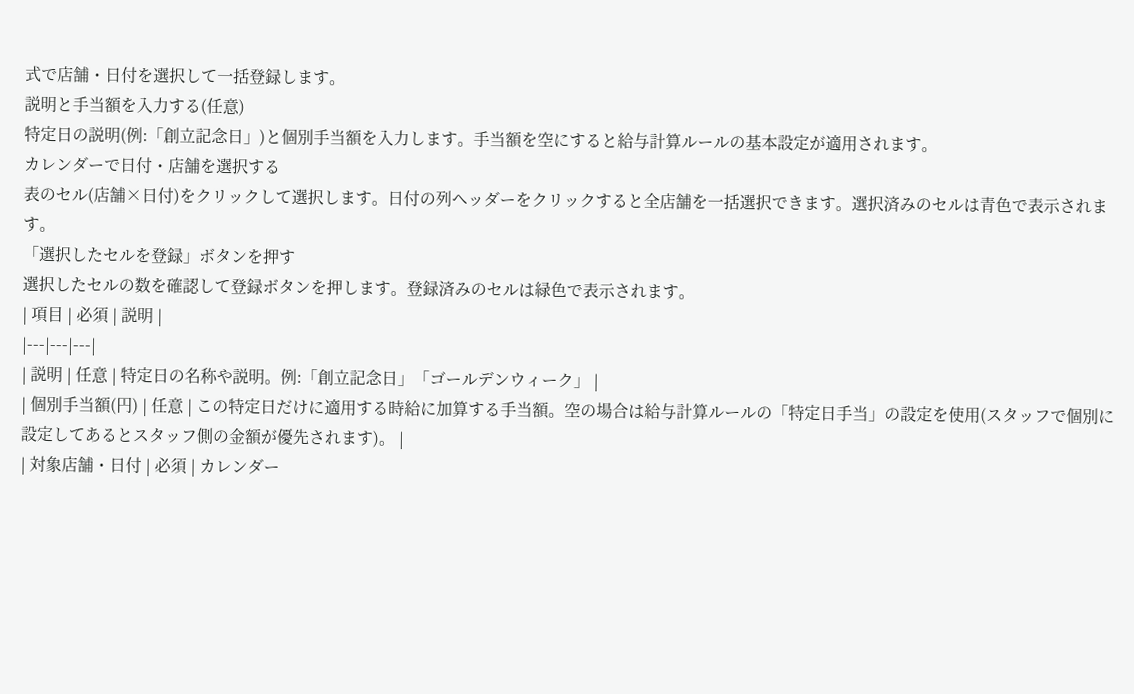式で店舗・日付を選択して一括登録します。
説明と手当額を入力する(任意)
特定日の説明(例:「創立記念日」)と個別手当額を入力します。手当額を空にすると給与計算ルールの基本設定が適用されます。
カレンダーで日付・店舗を選択する
表のセル(店舗×日付)をクリックして選択します。日付の列ヘッダーをクリックすると全店舗を一括選択できます。選択済みのセルは青色で表示されます。
「選択したセルを登録」ボタンを押す
選択したセルの数を確認して登録ボタンを押します。登録済みのセルは緑色で表示されます。
| 項目 | 必須 | 説明 |
|---|---|---|
| 説明 | 任意 | 特定日の名称や説明。例:「創立記念日」「ゴールデンウィーク」 |
| 個別手当額(円) | 任意 | この特定日だけに適用する時給に加算する手当額。空の場合は給与計算ルールの「特定日手当」の設定を使用(スタッフで個別に設定してあるとスタッフ側の金額が優先されます)。 |
| 対象店舗・日付 | 必須 | カレンダー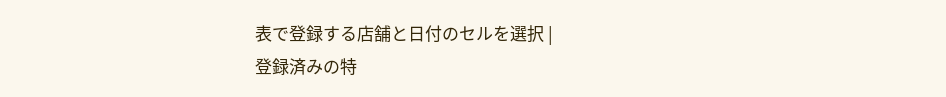表で登録する店舗と日付のセルを選択 |
登録済みの特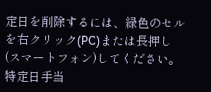定日を削除するには、緑色のセルを右クリック(PC)または長押し(スマートフォン)してください。特定日手当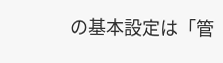の基本設定は「管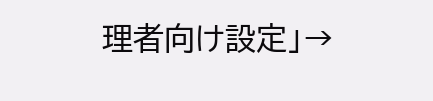理者向け設定」→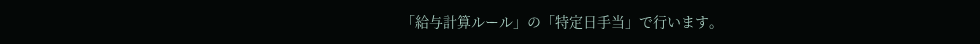「給与計算ルール」の「特定日手当」で行います。